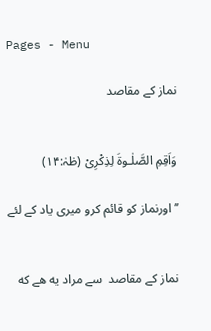Pages - Menu

نماز كے مقاصد


وَاَقِمِ الصَّلٰـوۃَ لِذِکْرِیْ (طٰہٰ:۱۴)

’’اورنماز کو قائم کرو میری یاد کے لئے


نماز كے مقاصد  سے مراد يه هے كه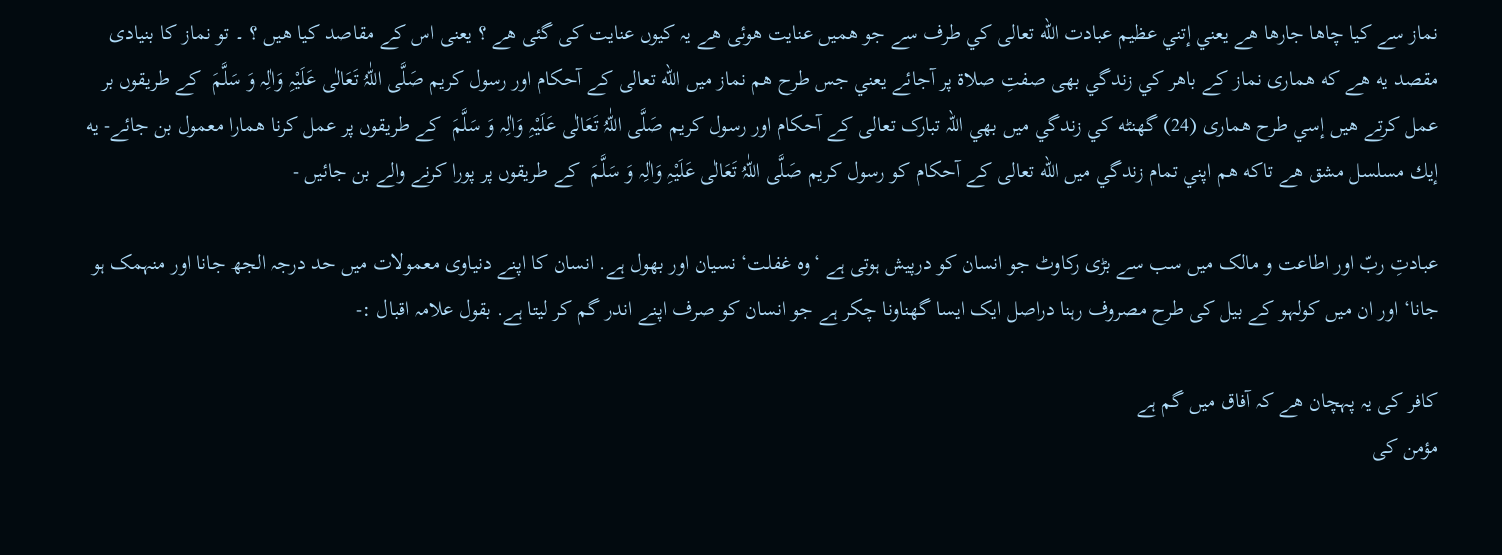نماز سے كيا چاها جارها هے يعني إتني عظيم عبادت الله تعالى كي طرف سے جو ھمیں عنايت هوئی ھے یہ کیوں عنایت کی گئی ھے ؟ یعنی اس كے مقاصد كيا هیں ؟ ۔ تو نماز كا بنیادی مقصد يه هے كه همارى نماز كے باهر كي زندگي بھی صفتِ صلاة پر آجائے يعني جس طرح هم نماز ميں الله تعالى كے آحكام اور رسول كريم صَلَّی اللّٰہُ تَعَالٰی عَلَیْہِ وَاٰلِہ وَ سَلَّمَ  كے طريقوں بر عمل كرتے هيں إسي طرح همارى (24) گهنٹه كي زندگي ميں بهي اللہ تبارک تعالی کے آحکام اور رسول کریم صَلَّی اللّٰہُ تَعَالٰی عَلَیْہِ وَاٰلِہ وَ سَلَّمَ  کے طریقوں پر عمل کرنا همارا معمول بن جائے- يه إيك مسلسل مشق هے تاكه هم اپني تمام زندگي ميں الله تعالى كے آحكام كو رسول كريم صَلَّی اللّٰہُ تَعَالٰی عَلَیْہِ وَاٰلِہ وَ سَلَّمَ  كے طريقوں پر پورا كرنے والے بن جائيں -

عبادتِ ربّ اور اطاعت و مالک میں سب سے بڑی رکاوٹ جو انسان کو درپیش ہوتی ہے ‘وہ غفلت‘ نسیان اور بھول ہے. انسان کا اپنے دنیاوی معمولات میں حد درجہ الجھ جانا اور منہمک ہو جانا‘ اور ان میں کولہو کے بیل کی طرح مصروف رہنا دراصل ایک ایسا گھناونا چکر ہے جو انسان کو صرف اپنے اندر گم کر لیتا ہے. بقول علامہ اقبال :-

کافر کی یہ پہچان ھے کہ آفاق میں گم ہے
مؤمن کی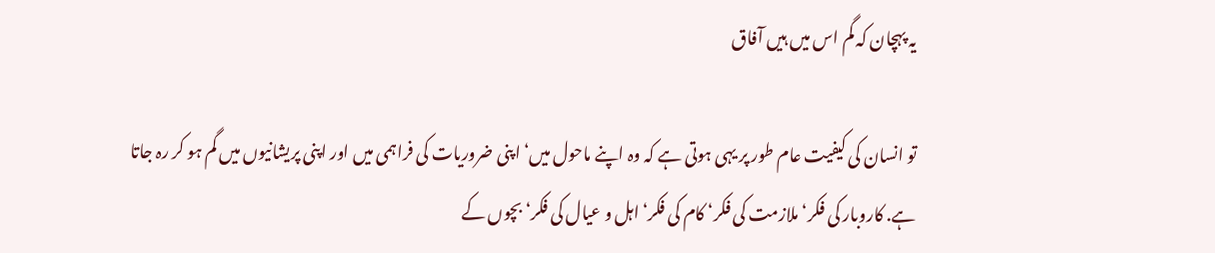یہ پہچان کہ گم اس میں ہیں آفاق

تو انسان کی کیفیت عام طور پر یہی ہوتی ہے کہ وہ اپنے ماحول میں‘ اپنی ضروریات کی فراہمی میں اور اپنی پریشانیوں میں گم ہو کر رہ جاتا ہے. کاروبار کی فکر‘ ملازمت کی فکر‘ کام کی فکر‘ اہل و عیال کی فکر‘ بچوں کے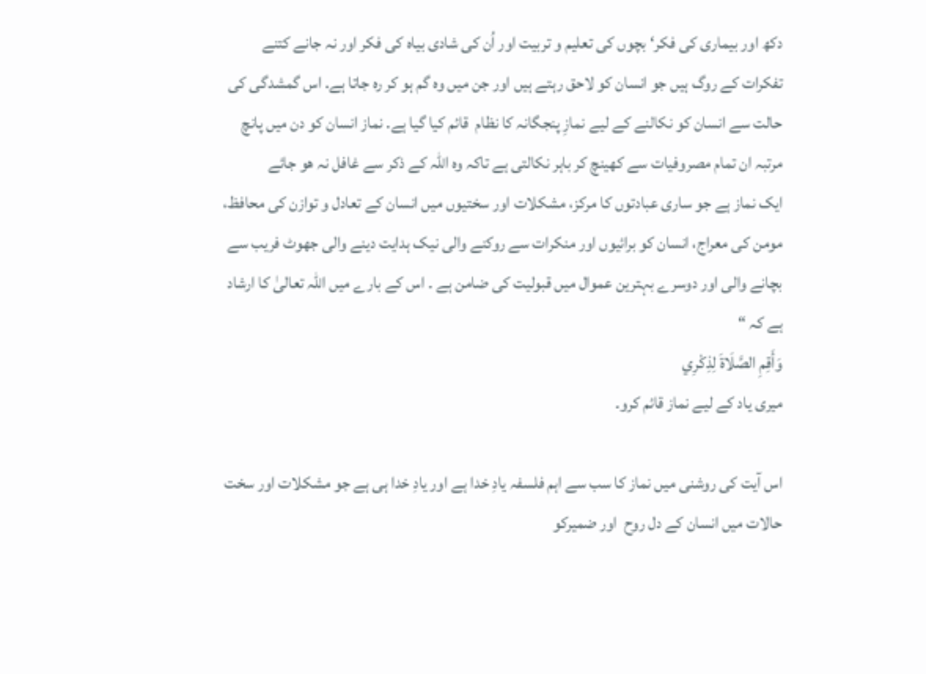دکھ اور بیماری کی فکر‘ بچوں کی تعلیم و تربیت اور اُن کی شادی بیاہ کی فکر اور نہ جانے کتنے تفکرات کے روگ ہیں جو انسان کو لاحق رہتے ہیں اور جن میں وہ گم ہو کر رہ جاتا ہے. اس گمشدگی کی حالت سے انسان کو نکالنے کے لیے نمازِ پنجگانہ کا نظام  قائم کیا گیا ہے. نماز انسان کو دن میں پانچ مرتبہ ان تمام مصروفیات سے کھینچ کر باہر نکالتی ہے تاکہ وہ اللہ کے ذکر سے غافل نہ ھو جائے
ایک نماز ہے جو ساری عبادتوں کا مرکز، مشکلات اور سختیوں میں انسان کے تعادل و توازن کی محافظ، مومن کی معراج، انسان کو برائیوں اور منکرات سے روکنے والی نیک ہدایت دینے والی جھوٹ فریب سے بچانے والی اور دوسرے بہترین عموال میں قبولیت کی ضامن ہے ۔ اس کے بارے میں اللہ تعالیٰ کا ارشاد ہے کہ “
وَأَقِمِ الصَّلَاةَ لِذِكْرِي
میری یاد کے لیے نماز قائم کرو۔

اس آیت کی روشنی میں نماز کا سب سے اہم فلسفہ یادِ خدا ہے اور یادِ خدا ہی ہے جو مشکلات اور سخت حالات میں انسان کے دل روح  اور ضمیرکو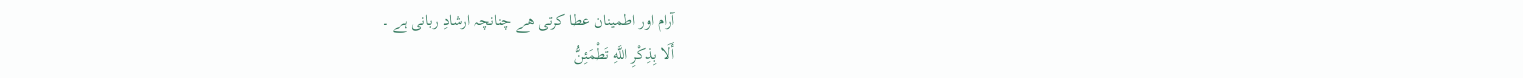آرام اور اطمینان عطا کرتی ھے چنانچہ ارشادِ ربانی ہے ۔
أَلَا بِذِكْرِ اللَّهِ تَطْمَئِنُّ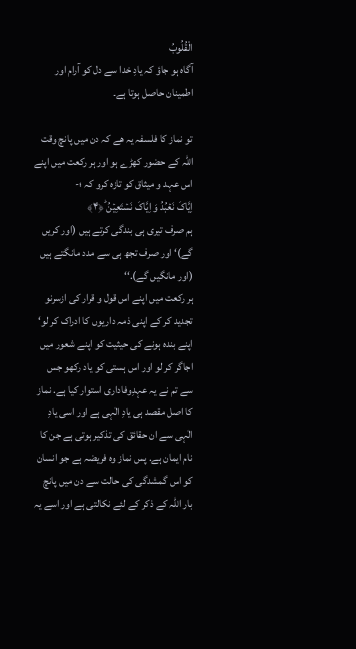الْقُلُوبُ
آگاہ ہو جاؤ کہ یادِ خدا سے دل کو آرام اور اطمینان حاصل ہوتا ہے۔

تو نماز کا فلسفہ یہ ھے کہ دن میں پانچ وقت اللہ کے حضور کھڑے ہو اور ہر رکعت میں اپنے اس عہد و میثاق کو تازہ کرو کہ ؛-
اِیَّاکَ نَعۡبُدُ وَ اِیَّاکَ نَسۡتَعِیۡنُ ؕ﴿۴﴾
ہم صرف تیری ہی بندگی کرتے ہیں (اور کریں گے)‘ اور صرف تجھ ہی سے مدد مانگتے ہیں (اور مانگیں گے).‘‘
ہر رکعت میں اپنے اس قول و قرار کی ازسرنو تجدید کر کے اپنی ذمہ داریوں کا ادراک کر لو‘ اپنے بندہ ہونے کی حیثیت کو اپنے شعور میں اجاگر کر لو اور اس ہستی کو یاد رکھو جس سے تم نے یہ عہدِوفاداری استوار کیا ہے. نماز کا اصل مقصد ہی یادِ الٰہی ہے اور اسی یادِ الٰہی سے ان حقائق کی تذکیر ہوتی ہے جن کا نام ایمان ہے. پس نماز وہ فریضہ ہے جو انسان کو اس گمشدگی کی حالت سے دن میں پانچ بار اللہ کے ذکر کے لئے نکالتی ہے اور اسے یہ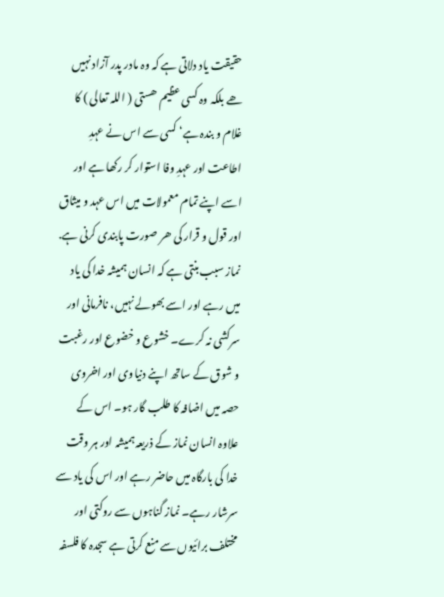حقیقت یاد دلاتی ہے کہ وہ مادر پدر آزاد نہیں ھے بلکہ وہ کسی عظیم ھستی ( اللہ تعالی ) کا غلام و بندہ ہے‘ کسی سے اس نے عہدِ اطاعت اور عہدِ وفا استوار کر رکھا ہے اور اسے اپنے تمام معمولات میں اس عہد و میثاق اور قول و قرار کی ھر صورت پابندی کرنی ہے. نماز سبب بنتی ہے کہ انسان ہمیشہ خدا کی یاد میں رہے اور اسے بھولے نہیں، نافرمانی اور سرکشی نہ کرے۔ خشوع و خضوع اور رغبت و شوق کے ساتھ اپنے دنیاوی اور اخروی حصہ میں اضافہ کا طلب گار ہو۔ اس کے علاوہ انسان نماز کے ذریعہ ہمیشہ اور ہر وقت خدا کی بارگاہ میں حاضر رہے اور اس کی یاد سے سرشار رہے۔ نماز گناہوں سے روکتی اور مختلف برائیوں سے منع کرتی ہے سجدہ کا فلسفہ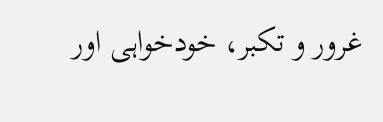غرور و تکبر، خودخواہی اور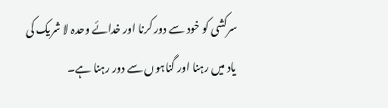سرکشی کو خود سے دور کرنا اور خدائے وحدہ لا شریک کی یاد میں رہنا اور گناہوں سے دور رہنا ہے۔